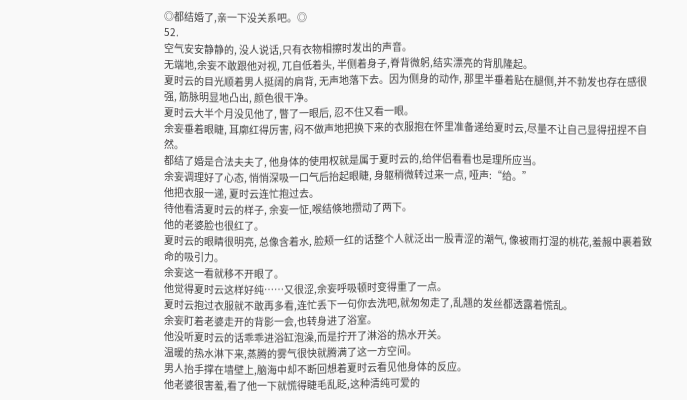◎都结婚了,亲一下没关系吧。◎
52.
空气安安静静的, 没人说话,只有衣物相擦时发出的声音。
无端地,余妄不敢跟他对视, 兀自低着头, 半侧着身子,脊背微躬,结实漂亮的背肌隆起。
夏时云的目光顺着男人挺阔的肩背, 无声地落下去。因为侧身的动作, 那里半垂着贴在腿侧,并不勃发也存在感很强, 筋脉明显地凸出, 颜色很干净。
夏时云大半个月没见他了, 瞥了一眼后, 忍不住又看一眼。
余妄垂着眼睫, 耳廓红得厉害, 闷不做声地把换下来的衣服抱在怀里准备递给夏时云,尽量不让自己显得扭捏不自然。
都结了婚是合法夫夫了, 他身体的使用权就是属于夏时云的,给伴侣看看也是理所应当。
余妄调理好了心态, 悄悄深吸一口气后抬起眼睫, 身躯稍微转过来一点, 哑声:“给。”
他把衣服一递, 夏时云连忙抱过去。
待他看清夏时云的样子, 余妄一怔,喉结倏地攒动了两下。
他的老婆脸也很红了。
夏时云的眼睛很明亮, 总像含着水, 脸颊一红的话整个人就泛出一股青涩的潮气, 像被雨打湿的桃花,羞赧中裹着致命的吸引力。
余妄这一看就移不开眼了。
他觉得夏时云这样好纯……又很涩,余妄呼吸顿时变得重了一点。
夏时云抱过衣服就不敢再多看,连忙丢下一句你去洗吧,就匆匆走了,乱翘的发丝都透露着慌乱。
余妄盯着老婆走开的背影一会,也转身进了浴室。
他没听夏时云的话乖乖进浴缸泡澡,而是拧开了淋浴的热水开关。
温暖的热水淋下来,蒸腾的雾气很快就腾满了这一方空间。
男人抬手撑在墙壁上,脑海中却不断回想着夏时云看见他身体的反应。
他老婆很害羞,看了他一下就慌得睫毛乱眨,这种清纯可爱的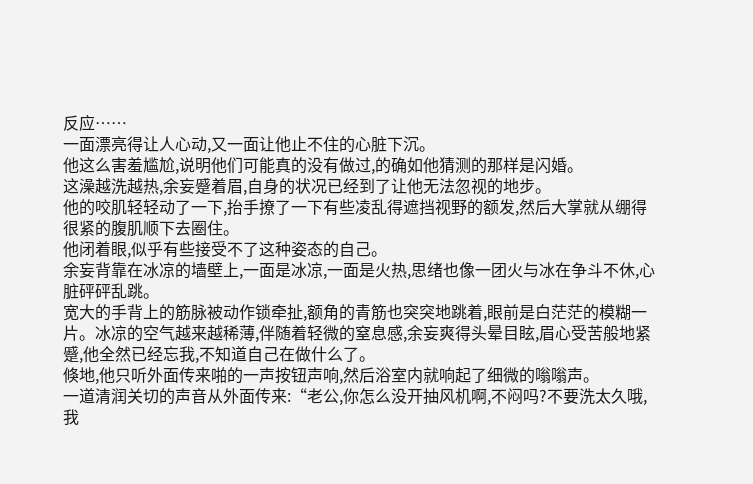反应……
一面漂亮得让人心动,又一面让他止不住的心脏下沉。
他这么害羞尴尬,说明他们可能真的没有做过,的确如他猜测的那样是闪婚。
这澡越洗越热,余妄蹙着眉,自身的状况已经到了让他无法忽视的地步。
他的咬肌轻轻动了一下,抬手撩了一下有些凌乱得遮挡视野的额发,然后大掌就从绷得很紧的腹肌顺下去圈住。
他闭着眼,似乎有些接受不了这种姿态的自己。
余妄背靠在冰凉的墙壁上,一面是冰凉,一面是火热,思绪也像一团火与冰在争斗不休,心脏砰砰乱跳。
宽大的手背上的筋脉被动作锁牵扯,额角的青筋也突突地跳着,眼前是白茫茫的模糊一片。冰凉的空气越来越稀薄,伴随着轻微的窒息感,余妄爽得头晕目眩,眉心受苦般地紧蹙,他全然已经忘我,不知道自己在做什么了。
倏地,他只听外面传来啪的一声按钮声响,然后浴室内就响起了细微的嗡嗡声。
一道清润关切的声音从外面传来:“老公,你怎么没开抽风机啊,不闷吗?不要洗太久哦,我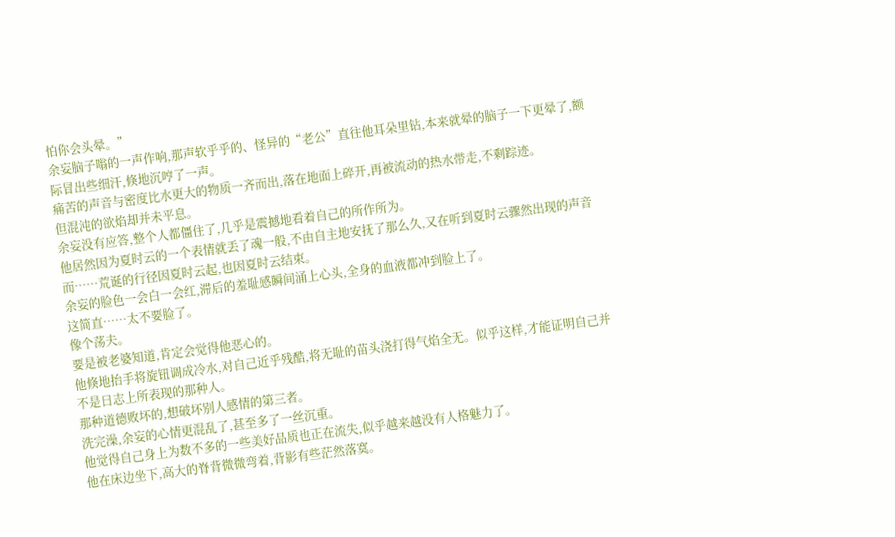怕你会头晕。”
余妄脑子嗡的一声作响,那声软乎乎的、怪异的“老公”直往他耳朵里钻,本来就晕的脑子一下更晕了,额际冒出些细汗,倏地沉哼了一声。
痛苦的声音与密度比水更大的物质一齐而出,落在地面上碎开,再被流动的热水带走,不剩踪迹。
但混沌的欲焰却并未平息。
余妄没有应答,整个人都僵住了,几乎是震撼地看着自己的所作所为。
他居然因为夏时云的一个表情就丢了魂一般,不由自主地安抚了那么久,又在听到夏时云骤然出现的声音而……荒诞的行径因夏时云起,也因夏时云结束。
余妄的脸色一会白一会红,滞后的羞耻感瞬间涌上心头,全身的血液都冲到脸上了。
这简直……太不要脸了。
像个荡夫。
要是被老婆知道,肯定会觉得他恶心的。
他倏地抬手将旋钮调成冷水,对自己近乎残酷,将无耻的苗头浇打得气焰全无。似乎这样,才能证明自己并不是日志上所表现的那种人。
那种道德败坏的,想破坏别人感情的第三者。
洗完澡,余妄的心情更混乱了,甚至多了一丝沉重。
他觉得自己身上为数不多的一些美好品质也正在流失,似乎越来越没有人格魅力了。
他在床边坐下,高大的脊背微微弯着,背影有些茫然落寞。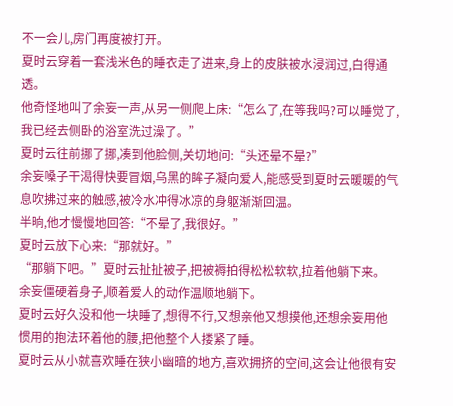不一会儿,房门再度被打开。
夏时云穿着一套浅米色的睡衣走了进来,身上的皮肤被水浸润过,白得通透。
他奇怪地叫了余妄一声,从另一侧爬上床:“怎么了,在等我吗?可以睡觉了,我已经去侧卧的浴室洗过澡了。”
夏时云往前挪了挪,凑到他脸侧,关切地问:“头还晕不晕?”
余妄嗓子干渴得快要冒烟,乌黑的眸子凝向爱人,能感受到夏时云暖暖的气息吹拂过来的触感,被冷水冲得冰凉的身躯渐渐回温。
半晌,他才慢慢地回答:“不晕了,我很好。”
夏时云放下心来:“那就好。”
“那躺下吧。”夏时云扯扯被子,把被褥拍得松松软软,拉着他躺下来。
余妄僵硬着身子,顺着爱人的动作温顺地躺下。
夏时云好久没和他一块睡了,想得不行,又想亲他又想摸他,还想余妄用他惯用的抱法环着他的腰,把他整个人搂紧了睡。
夏时云从小就喜欢睡在狭小幽暗的地方,喜欢拥挤的空间,这会让他很有安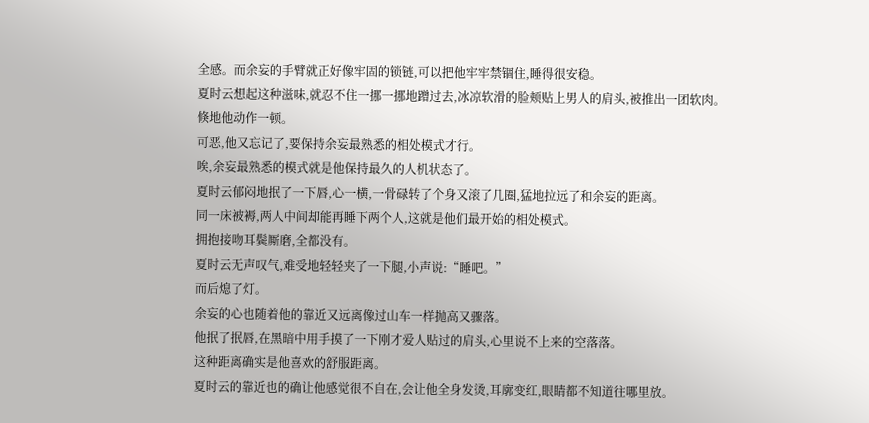全感。而余妄的手臂就正好像牢固的锁链,可以把他牢牢禁锢住,睡得很安稳。
夏时云想起这种滋味,就忍不住一挪一挪地蹭过去,冰凉软滑的脸颊贴上男人的肩头,被推出一团软肉。
倏地他动作一顿。
可恶,他又忘记了,要保持余妄最熟悉的相处模式才行。
唉,余妄最熟悉的模式就是他保持最久的人机状态了。
夏时云郁闷地抿了一下唇,心一横,一骨碌转了个身又滚了几圈,猛地拉远了和余妄的距离。
同一床被褥,两人中间却能再睡下两个人,这就是他们最开始的相处模式。
拥抱接吻耳鬓厮磨,全都没有。
夏时云无声叹气,难受地轻轻夹了一下腿,小声说:“睡吧。”
而后熄了灯。
余妄的心也随着他的靠近又远离像过山车一样抛高又骤落。
他抿了抿唇,在黑暗中用手摸了一下刚才爱人贴过的肩头,心里说不上来的空落落。
这种距离确实是他喜欢的舒服距离。
夏时云的靠近也的确让他感觉很不自在,会让他全身发烫,耳廓变红,眼睛都不知道往哪里放。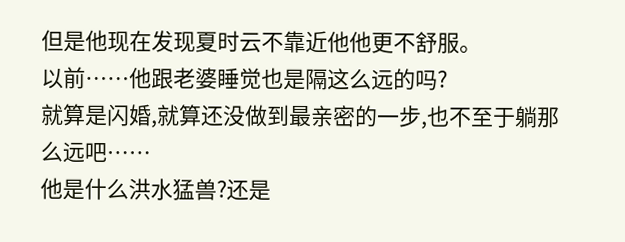但是他现在发现夏时云不靠近他他更不舒服。
以前……他跟老婆睡觉也是隔这么远的吗?
就算是闪婚,就算还没做到最亲密的一步,也不至于躺那么远吧……
他是什么洪水猛兽?还是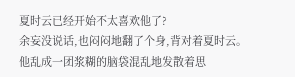夏时云已经开始不太喜欢他了?
余妄没说话,也闷闷地翻了个身,背对着夏时云。
他乱成一团浆糊的脑袋混乱地发散着思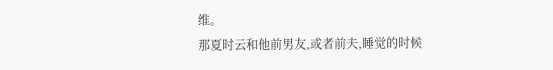维。
那夏时云和他前男友,或者前夫,睡觉的时候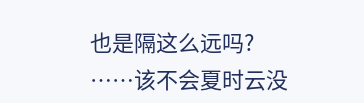也是隔这么远吗?
……该不会夏时云没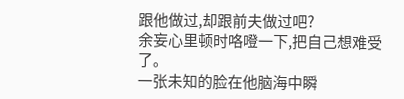跟他做过,却跟前夫做过吧?
余妄心里顿时咯噔一下,把自己想难受了。
一张未知的脸在他脑海中瞬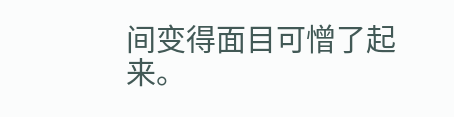间变得面目可憎了起来。